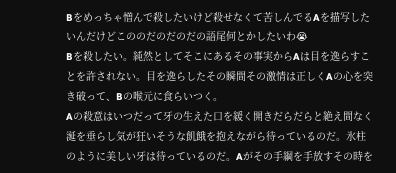Bをめっちゃ憎んで殺したいけど殺せなくて苦しんでるAを描写したいんだけどこののだのだのだの語尾何とかしたいわ😭
Bを殺したい。純然としてそこにあるその事実からAは目を逸らすことを許されない。目を逸らしたその瞬間その激情は正しくAの心を突き破って、Bの喉元に食らいつく。
Aの殺意はいつだって牙の生えた口を緩く開きだらだらと絶え間なく涎を垂らし気が狂いそうな飢餓を抱えながら待っているのだ。氷柱のように美しい牙は待っているのだ。Aがその手綱を手放すその時を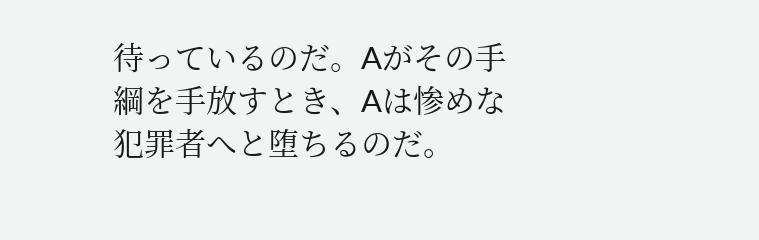待っているのだ。Aがその手綱を手放すとき、Aは惨めな犯罪者へと堕ちるのだ。